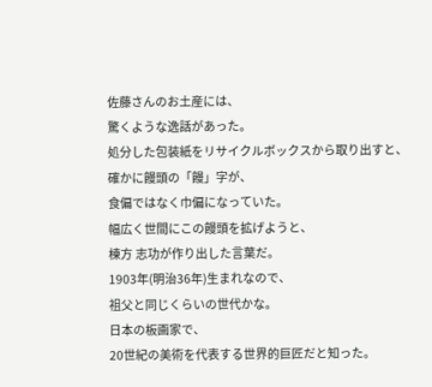佐藤さんのお土産には、
驚くような逸話があった。
処分した包装紙をリサイクルボックスから取り出すと、
確かに饅頭の「饅」字が、
食偏ではなく巾偏になっていた。
幅広く世間にこの饅頭を拡げようと、
棟方 志功が作り出した言葉だ。
1903年(明治36年)生まれなので、
祖父と同じくらいの世代かな。
日本の板画家で、
20世紀の美術を代表する世界的巨匠だと知った。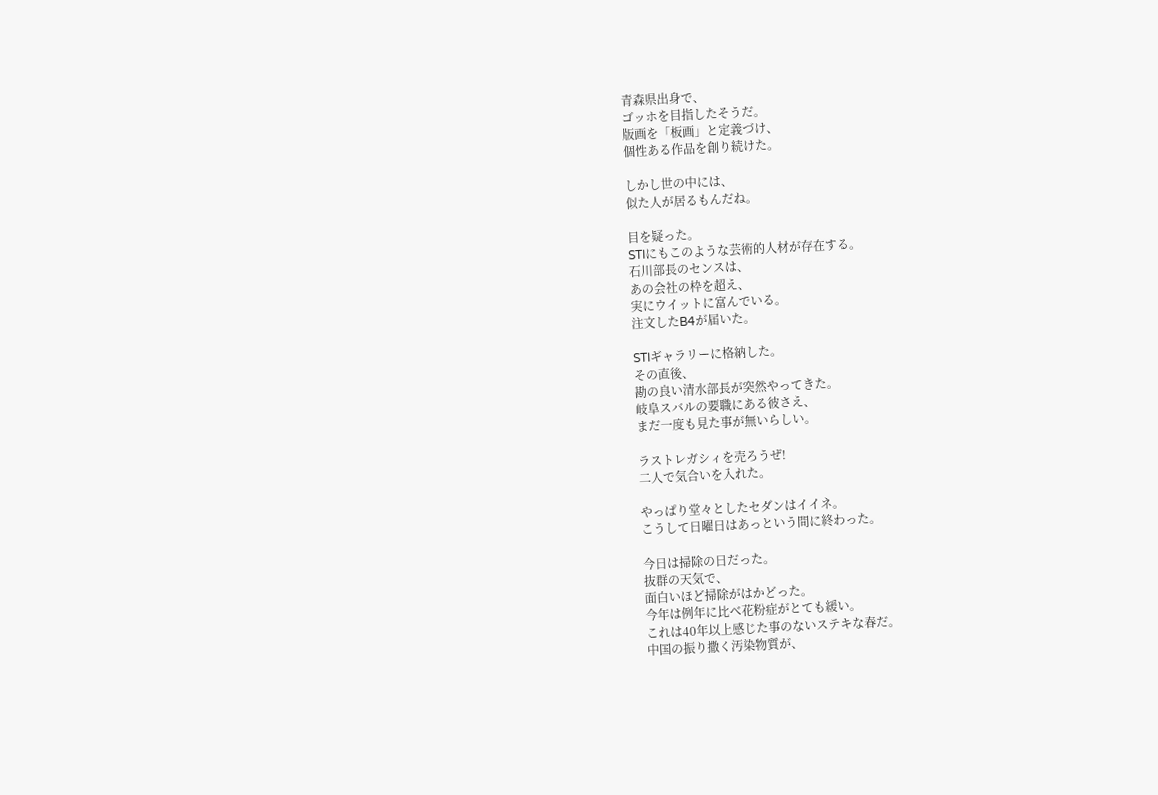青森県出身で、
ゴッホを目指したそうだ。
版画を「板画」と定義づけ、
個性ある作品を創り続けた。

しかし世の中には、
似た人が居るもんだね。

目を疑った。
STIにもこのような芸術的人材が存在する。
石川部長のセンスは、
あの会社の枠を超え、
実にウイットに富んでいる。
注文したB4が届いた。

STIギャラリーに格納した。
その直後、
勘の良い清水部長が突然やってきた。
岐阜スバルの要職にある彼さえ、
まだ一度も見た事が無いらしい。

ラストレガシィを売ろうぜ!
二人で気合いを入れた。

やっぱり堂々としたセダンはイイネ。
こうして日曜日はあっという間に終わった。

今日は掃除の日だった。
抜群の天気で、
面白いほど掃除がはかどった。
今年は例年に比べ花粉症がとても緩い。
これは40年以上感じた事のないステキな春だ。
中国の振り撒く汚染物質が、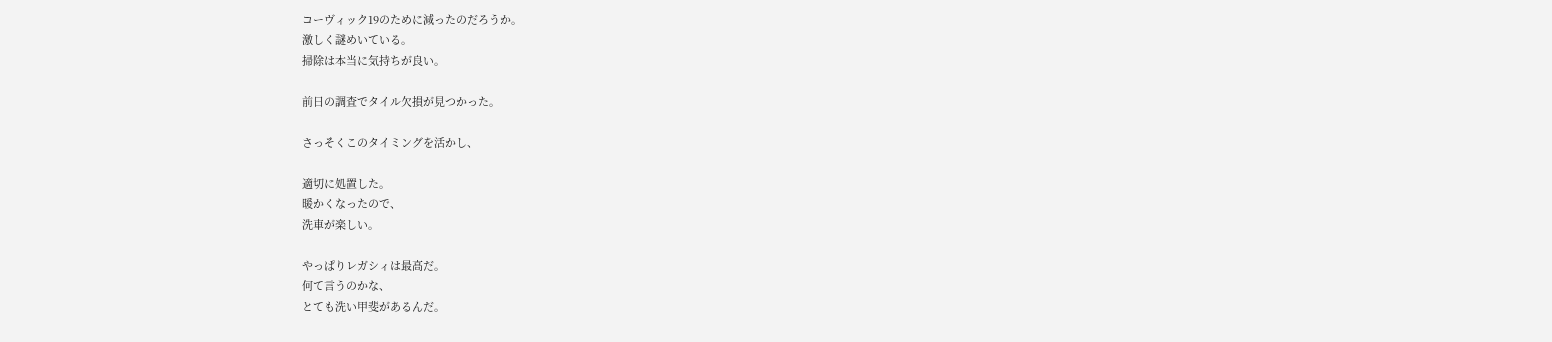コーヴィック19のために減ったのだろうか。
激しく謎めいている。
掃除は本当に気持ちが良い。

前日の調査でタイル欠損が見つかった。

さっそくこのタイミングを活かし、

適切に処置した。
暖かくなったので、
洗車が楽しい。

やっぱりレガシィは最高だ。
何て言うのかな、
とても洗い甲斐があるんだ。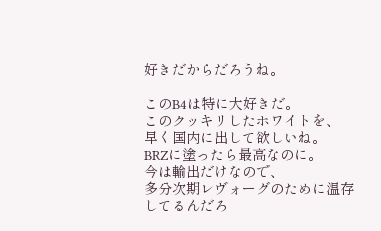好きだからだろうね。

このB4は特に大好きだ。
このクッキリしたホワイトを、
早く国内に出して欲しいね。
BRZに塗ったら最高なのに。
今は輸出だけなので、
多分次期レヴォーグのために温存してるんだろ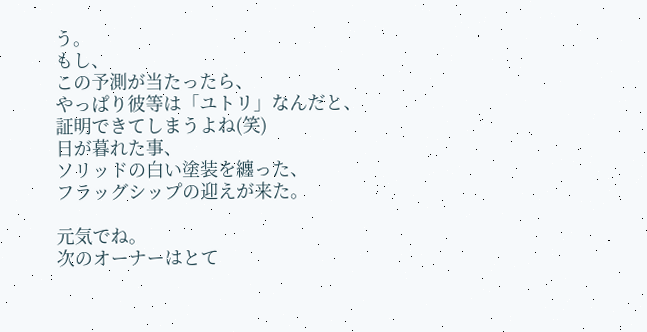う。
もし、
この予測が当たったら、
やっぱり彼等は「ユトリ」なんだと、
証明できてしまうよね(笑)
日が暮れた事、
ソリッドの白い塗装を纏った、
フラッグシップの迎えが来た。

元気でね。
次のオーナーはとて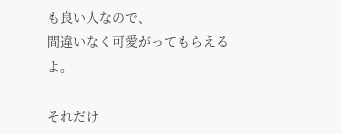も良い人なので、
間違いなく可愛がってもらえるよ。

それだけ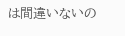は間違いないの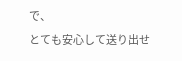で、
とても安心して送り出せ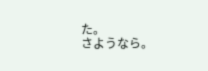た。
さようなら。